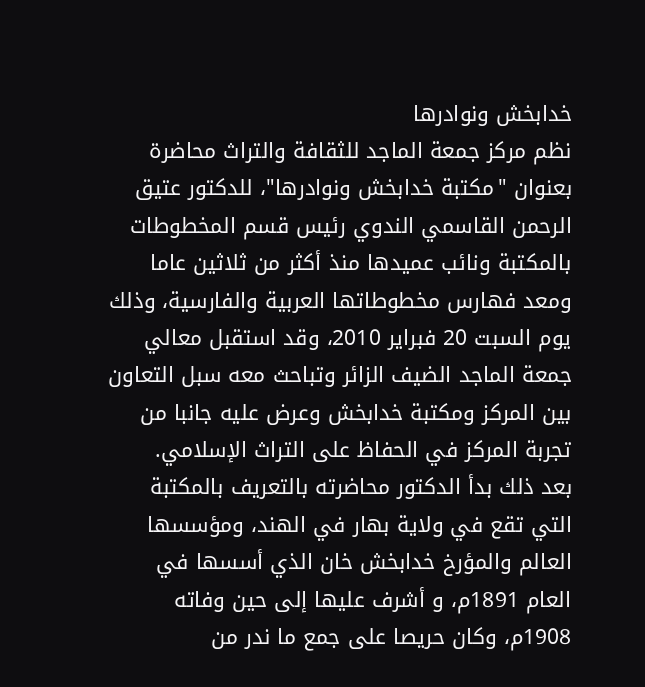خدابخش ونوادرها
نظم مركز جمعة الماجد للثقافة والتراث محاضرة بعنوان "مكتبة خدابخش ونوادرها"، للدكتور عتيق الرحمن القاسمي الندوي رئيس قسم المخطوطات بالمكتبة ونائب عميدها منذ أكثر من ثلاثين عاما ومعد فهارس مخطوطاتها العربية والفارسية، وذلك يوم السبت 20 فبراير 2010، وقد استقبل معالي جمعة الماجد الضيف الزائر وتباحث معه سبل التعاون بين المركز ومكتبة خدابخش وعرض عليه جانبا من تجربة المركز في الحفاظ على التراث الإسلامي.
بعد ذلك بدأ الدكتور محاضرته بالتعريف بالمكتبة التي تقع في ولاية بهار في الهند، ومؤسسها العالم والمؤرخ خدابخش خان الذي أسسها في العام 1891م، و أشرف عليها إلى حين وفاته 1908م، وكان حريصا على جمع ما ندر من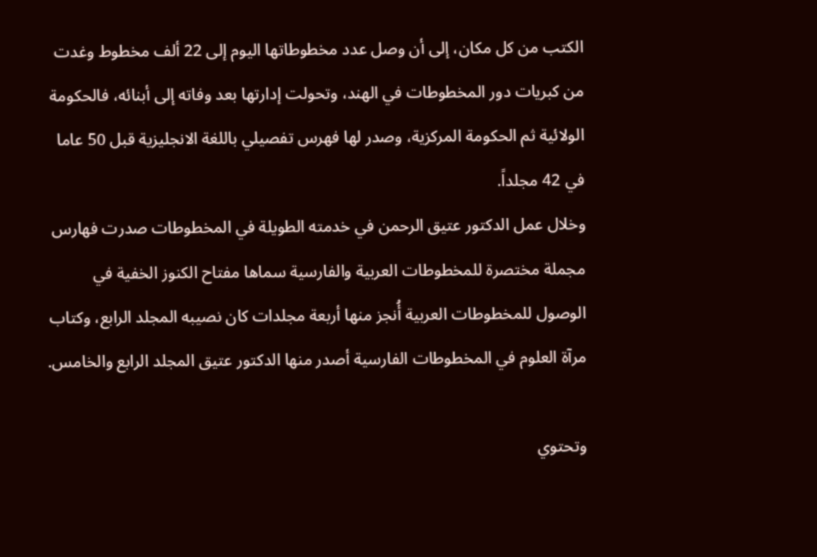الكتب من كل مكان، إلى أن وصل عدد مخطوطاتها اليوم إلى 22 ألف مخطوط وغدت من كبريات دور المخطوطات في الهند، وتحولت إدارتها بعد وفاته إلى أبنائه، فالحكومة الولائية ثم الحكومة المركزية، وصدر لها فهرس تفصيلي باللغة الانجليزية قبل 50 عاما في 42 مجلداً.
وخلال عمل الدكتور عتيق الرحمن في خدمته الطويلة في المخطوطات صدرت فهارس مجملة مختصرة للمخطوطات العربية والفارسية سماها مفتاح الكنوز الخفية في الوصول للمخطوطات العربية أُنجز منها أربعة مجلدات كان نصيبه المجلد الرابع، وكتاب مرآة العلوم في المخطوطات الفارسية أصدر منها الدكتور عتيق المجلد الرابع والخامس.

وتحتوي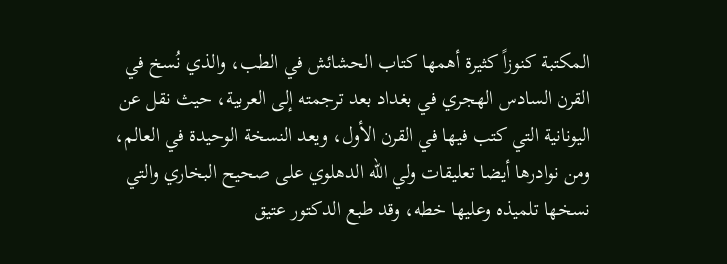المكتبة كنوزاً كثيرة أهمها كتاب الحشائش في الطب، والذي نُسخ في القرن السادس الهجري في بغداد بعد ترجمته إلى العربية، حيث نقل عن اليونانية التي كتب فيها في القرن الأول، ويعد النسخة الوحيدة في العالم، ومن نوادرها أيضا تعليقات ولي الله الدهلوي على صحيح البخاري والتي نسخها تلميذه وعليها خطه، وقد طبع الدكتور عتيق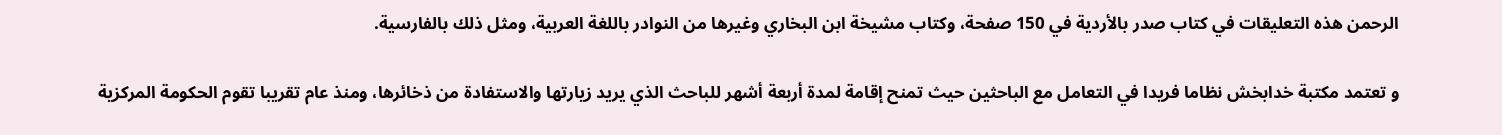الرحمن هذه التعليقات في كتاب صدر بالأردية في 150 صفحة، وكتاب مشيخة ابن البخاري وغيرها من النوادر باللغة العربية، ومثل ذلك بالفارسية.

و تعتمد مكتبة خدابخش نظاما فريدا في التعامل مع الباحثين حيث تمنح إقامة لمدة أربعة أشهر للباحث الذي يريد زيارتها والاستفادة من ذخائرها، ومنذ عام تقريبا تقوم الحكومة المركزية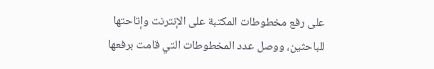على رفع مخطوطات المكتبة على الإنترنت وإتاحتها للباحثين، ووصل عدد المخطوطات التي قامت برفعها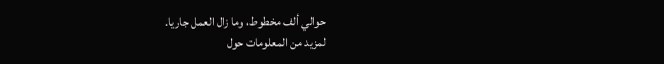حوالي ألف مخطوط، وما زال العمل جاريا.
لمزيد من المعلومات حول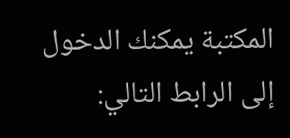المكتبة يمكنك الدخول إلى الرابط التالي: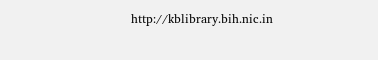http://kblibrary.bih.nic.in